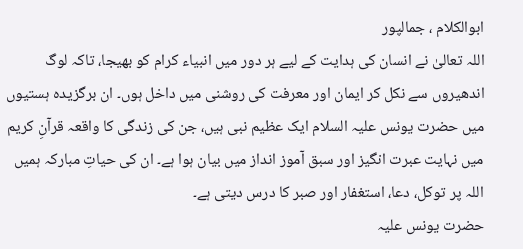ابوالکلام ، جمالپور
اللہ تعالیٰ نے انسان کی ہدایت کے لیے ہر دور میں انبیاء کرام کو بھیجا، تاکہ لوگ اندھیروں سے نکل کر ایمان اور معرفت کی روشنی میں داخل ہوں۔ ان برگزیدہ ہستیوں میں حضرت یونس علیہ السلام ایک عظیم نبی ہیں، جن کی زندگی کا واقعہ قرآنِ کریم میں نہایت عبرت انگیز اور سبق آموز انداز میں بیان ہوا ہے۔ ان کی حیاتِ مبارکہ ہمیں اللہ پر توکل، دعا، استغفار اور صبر کا درس دیتی ہے۔
حضرت یونس علیہ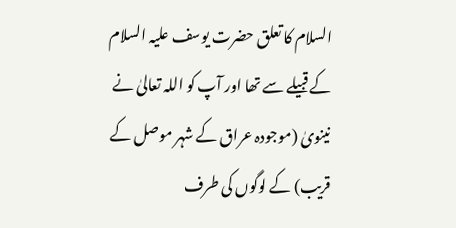السلام کا تعلق حضرت یوسف علیہ السلام کے قبیلے سے تھا اور آپ کو اللہ تعالیٰ نے نینویٰ (موجودہ عراق کے شہر موصل کے قریب) کے لوگوں کی طرف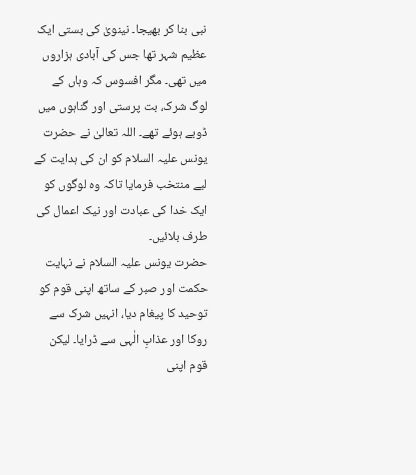نبی بنا کر بھیجا۔ نینویٰ کی بستی ایک عظیم شہر تھا جس کی آبادی ہزاروں میں تھی۔ مگر افسوس کہ وہاں کے لوگ شرک، بت پرستی اور گناہوں میں ڈوبے ہوئے تھے۔ اللہ تعالیٰ نے حضرت یونس علیہ السلام کو ان کی ہدایت کے لیے منتخب فرمایا تاکہ وہ لوگوں کو ایک خدا کی عبادت اور نیک اعمال کی طرف بلائیں۔
حضرت یونس علیہ السلام نے نہایت حکمت اور صبر کے ساتھ اپنی قوم کو توحید کا پیغام دیا، انہیں شرک سے روکا اور عذابِ الٰہی سے ڈرایا۔ لیکن قوم اپنی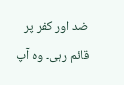ضد اور کفر پر قائم رہی۔ وہ آپ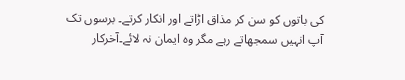کی باتوں کو سن کر مذاق اڑاتے اور انکار کرتے۔ برسوں تک آپ انہیں سمجھاتے رہے مگر وہ ایمان نہ لائے۔آخرکار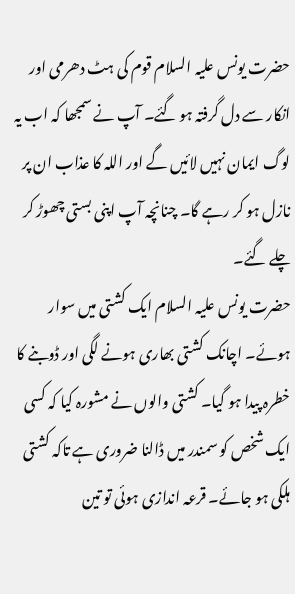حضرت یونس علیہ السلام قوم کی ہٹ دھرمی اور انکار سے دل گرفتہ ہو گئے۔ آپ نے سمجھا کہ اب یہ لوگ ایمان نہیں لائیں گے اور اللہ کا عذاب ان پر نازل ہو کر رہے گا۔ چنانچہ آپ اپنی بستی چھوڑ کر چلے گئے۔
حضرت یونس علیہ السلام ایک کشتی میں سوار ہوئے۔ اچانک کشتی بھاری ہونے لگی اور ڈوبنے کا خطرہ پیدا ہو گیا۔ کشتی والوں نے مشورہ کیا کہ کسی ایک شخص کو سمندر میں ڈالنا ضروری ہے تاکہ کشتی ہلکی ہو جائے۔ قرعہ اندازی ہوئی تو تین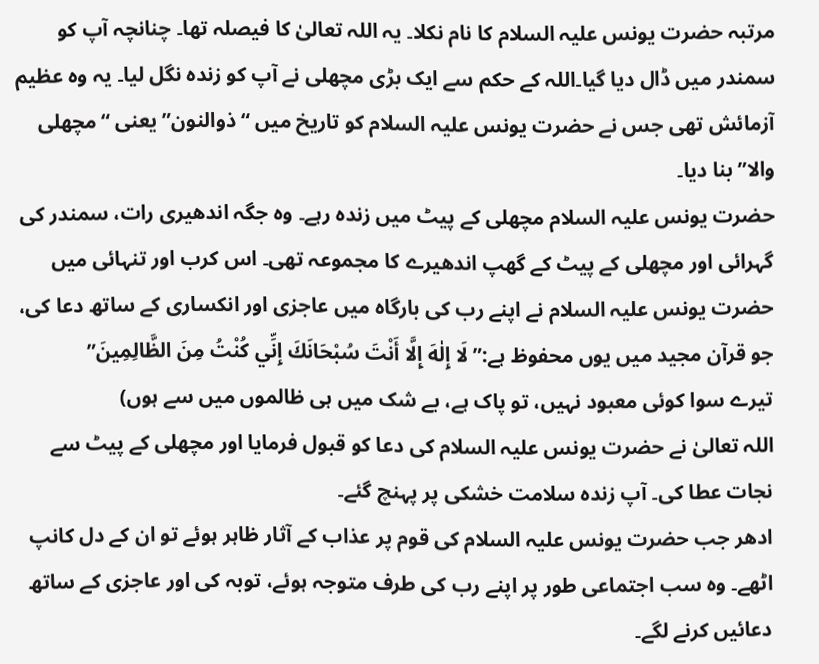مرتبہ حضرت یونس علیہ السلام کا نام نکلا۔ یہ اللہ تعالیٰ کا فیصلہ تھا۔ چنانچہ آپ کو سمندر میں ڈال دیا گیا۔اللہ کے حکم سے ایک بڑی مچھلی نے آپ کو زندہ نگل لیا۔ یہ وہ عظیم آزمائش تھی جس نے حضرت یونس علیہ السلام کو تاریخ میں “ذوالنون” یعنی “مچھلی والا” بنا دیا۔
حضرت یونس علیہ السلام مچھلی کے پیٹ میں زندہ رہے۔ وہ جگہ اندھیری رات، سمندر کی گہرائی اور مچھلی کے پیٹ کے گھپ اندھیرے کا مجموعہ تھی۔ اس کرب اور تنہائی میں حضرت یونس علیہ السلام نے اپنے رب کی بارگاہ میں عاجزی اور انکساری کے ساتھ دعا کی، جو قرآن مجید میں یوں محفوظ ہے:”لَا إِلٰهَ إِلَّا أَنْتَ سُبْحَانَكَ إِنِّي كُنْتُ مِنَ الظَّالِمِينَ”
تیرے سوا کوئی معبود نہیں، تو پاک ہے، بے شک میں ہی ظالموں میں سے ہوں)
اللہ تعالیٰ نے حضرت یونس علیہ السلام کی دعا کو قبول فرمایا اور مچھلی کے پیٹ سے نجات عطا کی۔ آپ زندہ سلامت خشکی پر پہنچ گئے۔
ادھر جب حضرت یونس علیہ السلام کی قوم پر عذاب کے آثار ظاہر ہوئے تو ان کے دل کانپ اٹھے۔ وہ سب اجتماعی طور پر اپنے رب کی طرف متوجہ ہوئے، توبہ کی اور عاجزی کے ساتھ دعائیں کرنے لگے۔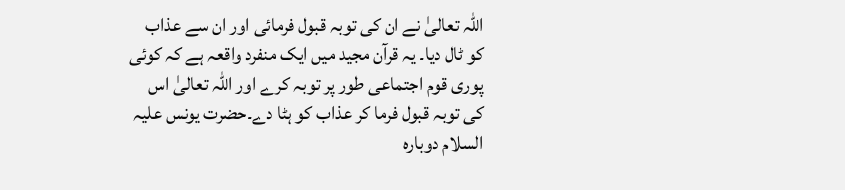اللہ تعالیٰ نے ان کی توبہ قبول فرمائی اور ان سے عذاب کو ٹال دیا۔ یہ قرآن مجید میں ایک منفرد واقعہ ہے کہ کوئی پوری قوم اجتماعی طور پر توبہ کرے اور اللہ تعالیٰ اس کی توبہ قبول فرما کر عذاب کو ہٹا دے۔حضرت یونس علیہ السلام دوبارہ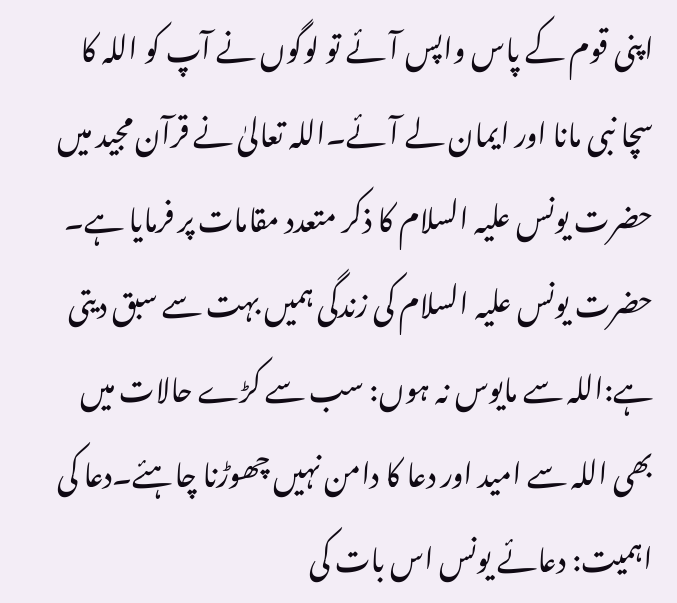اپنی قوم کے پاس واپس آئے تو لوگوں نے آپ کو اللہ کا سچا نبی مانا اور ایمان لے آئے۔اللہ تعالیٰ نے قرآن مجید میں حضرت یونس علیہ السلام کا ذکر متعدد مقامات پر فرمایا ہے۔
حضرت یونس علیہ السلام کی زندگی ہمیں بہت سے سبق دیتی ہے:اللہ سے مایوس نہ ہوں: سب سے کڑے حالات میں بھی اللہ سے امید اور دعا کا دامن نہیں چھوڑنا چاہئے۔دعا کی اہمیت: دعائے یونس اس بات کی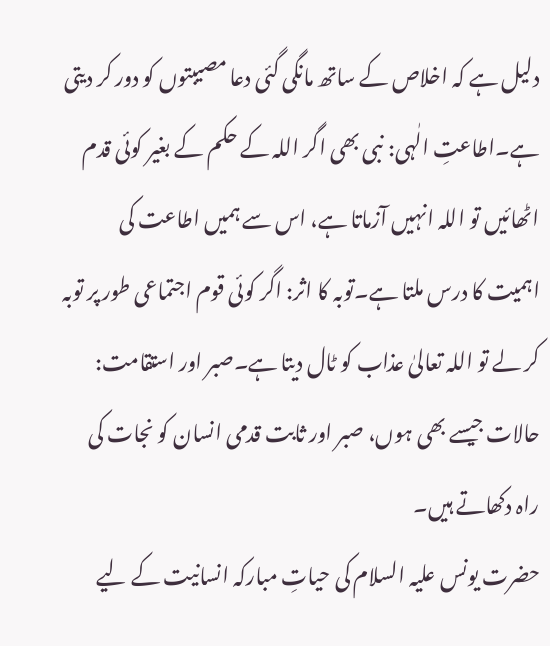دلیل ہے کہ اخلاص کے ساتھ مانگی گئی دعا مصیبتوں کو دور کر دیتی ہے۔اطاعتِ الٰہی: نبی بھی اگر اللہ کے حکم کے بغیر کوئی قدم اٹھائیں تو اللہ انہیں آزماتا ہے، اس سے ہمیں اطاعت کی اہمیت کا درس ملتا ہے۔توبہ کا اثر: اگر کوئی قوم اجتماعی طور پر توبہ کر لے تو اللہ تعالیٰ عذاب کو ٹال دیتا ہے۔صبر اور استقامت: حالات جیسے بھی ہوں، صبر اور ثابت قدمی انسان کو نجات کی راہ دکھاتے ہیں۔
حضرت یونس علیہ السلام کی حیاتِ مبارکہ انسانیت کے لیے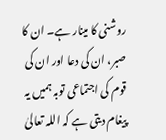روشنی کا مینار ہے۔ ان کا صبر، ان کی دعا اور ان کی قوم کی اجتماعی توبہ ہمیں یہ پیغام دیتی ہے کہ اللہ تعالیٰ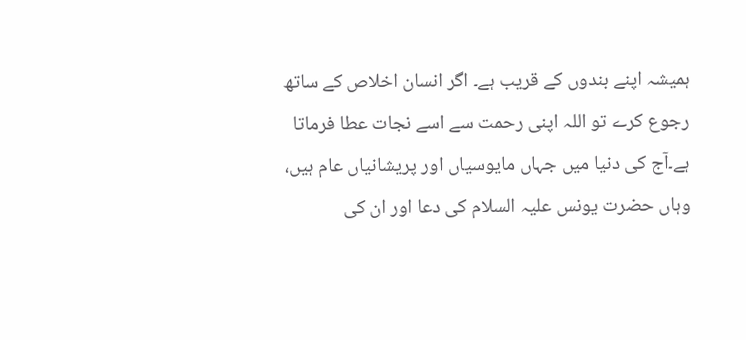ہمیشہ اپنے بندوں کے قریب ہے۔ اگر انسان اخلاص کے ساتھ رجوع کرے تو اللہ اپنی رحمت سے اسے نجات عطا فرماتا ہے۔آج کی دنیا میں جہاں مایوسیاں اور پریشانیاں عام ہیں، وہاں حضرت یونس علیہ السلام کی دعا اور ان کی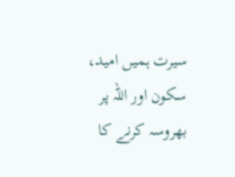سیرت ہمیں امید، سکون اور اللہ پر بھروسہ کرنے کا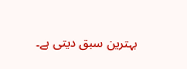بہترین سبق دیتی ہے۔